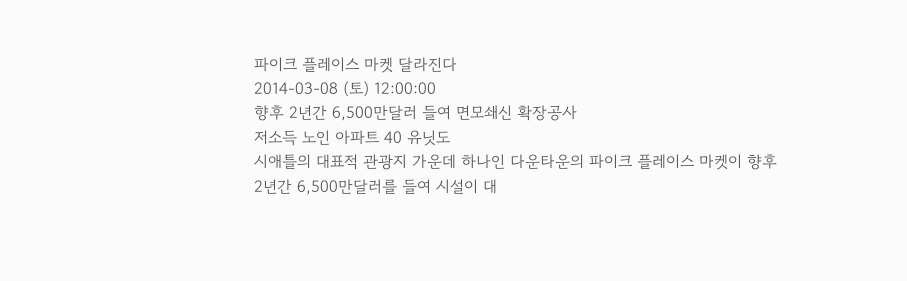파이크 플레이스 마켓 달라진다
2014-03-08 (토) 12:00:00
향후 2년간 6,500만달러 들여 면모쇄신 확장공사
저소득 노인 아파트 40 유닛도
시애틀의 대표적 관광지 가운데 하나인 다운타운의 파이크 플레이스 마켓이 향후 2년간 6,500만달러를 들여 시설이 대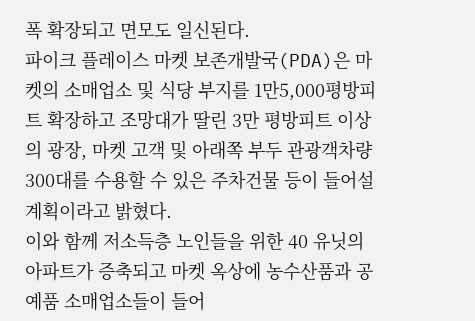폭 확장되고 면모도 일신된다.
파이크 플레이스 마켓 보존개발국(PDA)은 마켓의 소매업소 및 식당 부지를 1만5,000평방피트 확장하고 조망대가 딸린 3만 평방피트 이상의 광장, 마켓 고객 및 아래쪽 부두 관광객차량 300대를 수용할 수 있은 주차건물 등이 들어설 계획이라고 밝혔다.
이와 함께 저소득층 노인들을 위한 40 유닛의 아파트가 증축되고 마켓 옥상에 농수산품과 공예품 소매업소들이 들어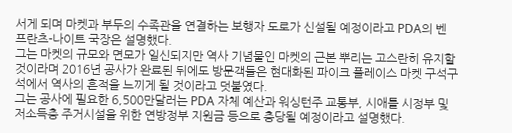서게 되며 마켓과 부두의 수족관을 연결하는 보행자 도로가 신설될 예정이라고 PDA의 벤 프란츠-나이트 국장은 설명했다.
그는 마켓의 규모와 면모가 일신되지만 역사 기념물인 마켓의 근본 뿌리는 고스란히 유지할 것이라며 2016년 공사가 완료된 뒤에도 방문객들은 현대화된 파이크 플레이스 마켓 구석구석에서 역사의 흔적을 느끼게 될 것이라고 덧붙였다.
그는 공사에 필요한 6,500만달러는 PDA 자체 예산과 워싱턴주 교통부, 시애틀 시정부 및저소득층 주거시설을 위한 연방정부 지원금 등으로 충당될 예정이라고 설명했다.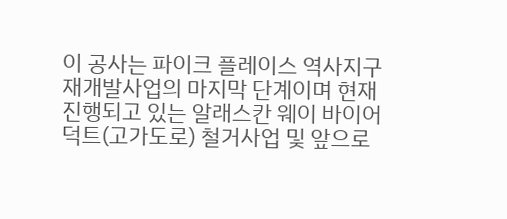이 공사는 파이크 플레이스 역사지구 재개발사업의 마지막 단계이며 현재 진행되고 있는 알래스칸 웨이 바이어덕트(고가도로) 철거사업 및 앞으로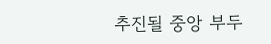추진될 중앙 부두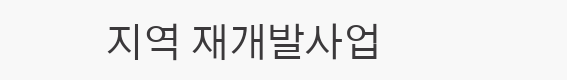지역 재개발사업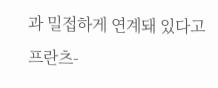과 밀접하게 연계돼 있다고 프란츠-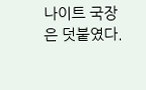나이트 국장은 덧붙였다.